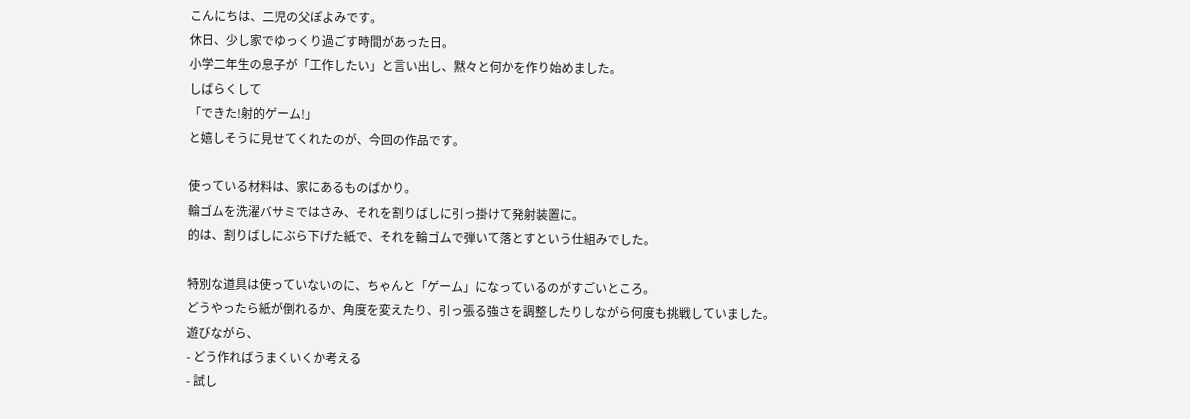こんにちは、二児の父ぽよみです。
休日、少し家でゆっくり過ごす時間があった日。
小学二年生の息子が「工作したい」と言い出し、黙々と何かを作り始めました。
しばらくして
「できた!射的ゲーム!」
と嬉しそうに見せてくれたのが、今回の作品です。

使っている材料は、家にあるものばかり。
輪ゴムを洗濯バサミではさみ、それを割りばしに引っ掛けて発射装置に。
的は、割りばしにぶら下げた紙で、それを輪ゴムで弾いて落とすという仕組みでした。

特別な道具は使っていないのに、ちゃんと「ゲーム」になっているのがすごいところ。
どうやったら紙が倒れるか、角度を変えたり、引っ張る強さを調整したりしながら何度も挑戦していました。
遊びながら、
- どう作ればうまくいくか考える
- 試し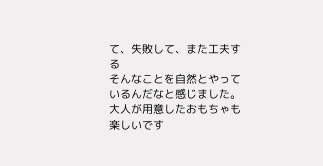て、失敗して、また工夫する
そんなことを自然とやっているんだなと感じました。
大人が用意したおもちゃも楽しいです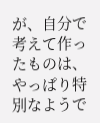が、自分で考えて作ったものは、やっぱり特別なようで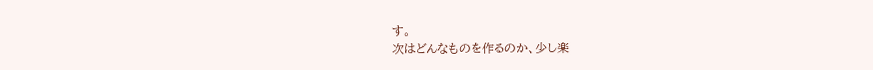す。
次はどんなものを作るのか、少し楽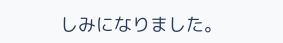しみになりました。